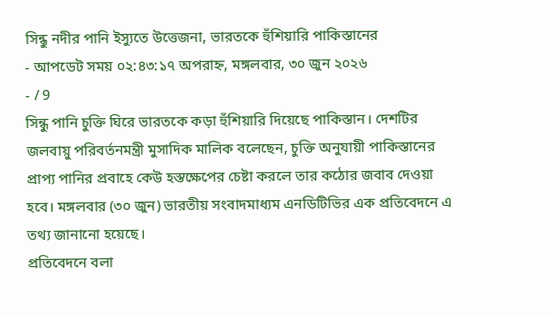সিন্ধু নদীর পানি ইস্যুতে উত্তেজনা, ভারতকে হুঁশিয়ারি পাকিস্তানের
- আপডেট সময় ০২:৪৩:১৭ অপরাহ্ন, মঙ্গলবার, ৩০ জুন ২০২৬
- / 9
সিন্ধু পানি চুক্তি ঘিরে ভারতকে কড়া হুঁশিয়ারি দিয়েছে পাকিস্তান। দেশটির জলবায়ু পরিবর্তনমন্ত্রী মুসাদিক মালিক বলেছেন, চুক্তি অনুযায়ী পাকিস্তানের প্রাপ্য পানির প্রবাহে কেউ হস্তক্ষেপের চেষ্টা করলে তার কঠোর জবাব দেওয়া হবে। মঙ্গলবার (৩০ জুন) ভারতীয় সংবাদমাধ্যম এনডিটিভির এক প্রতিবেদনে এ তথ্য জানানো হয়েছে।
প্রতিবেদনে বলা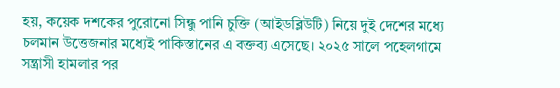হয়, কয়েক দশকের পুরোনো সিন্ধু পানি চুক্তি (আইডব্লিউটি) নিয়ে দুই দেশের মধ্যে চলমান উত্তেজনার মধ্যেই পাকিস্তানের এ বক্তব্য এসেছে। ২০২৫ সালে পহেলগামে সন্ত্রাসী হামলার পর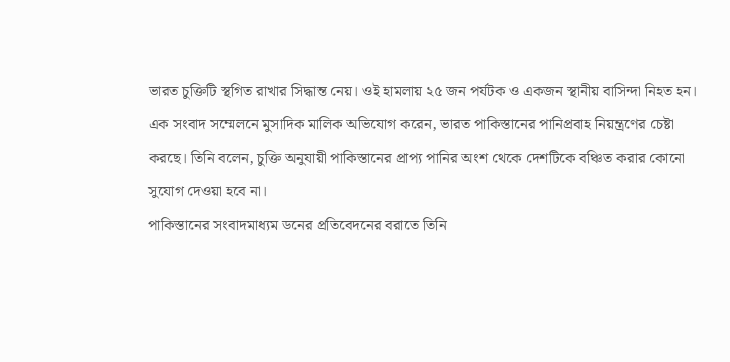ভারত চুক্তিটি স্থগিত রাখার সিদ্ধান্ত নেয়। ওই হামলায় ২৫ জন পর্যটক ও একজন স্থানীয় বাসিন্দা নিহত হন।
এক সংবাদ সম্মেলনে মুসাদিক মালিক অভিযোগ করেন, ভারত পাকিস্তানের পানিপ্রবাহ নিয়ন্ত্রণের চেষ্টা করছে। তিনি বলেন, চুক্তি অনুযায়ী পাকিস্তানের প্রাপ্য পানির অংশ থেকে দেশটিকে বঞ্চিত করার কোনো সুযোগ দেওয়া হবে না।
পাকিস্তানের সংবাদমাধ্যম ডনের প্রতিবেদনের বরাতে তিনি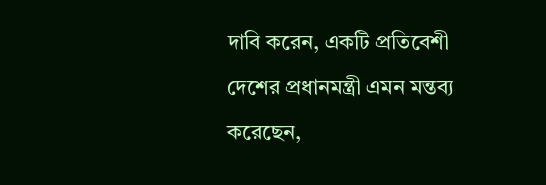দাবি করেন, একটি প্রতিবেশী দেশের প্রধানমন্ত্রী এমন মন্তব্য করেছেন,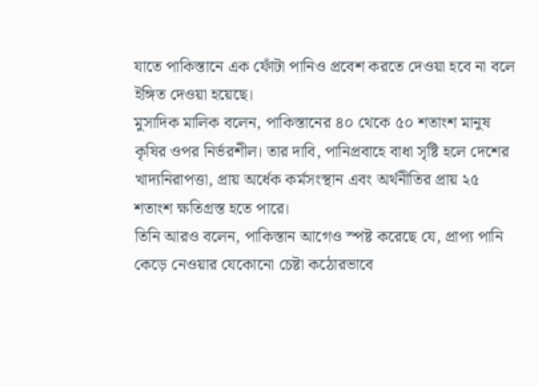যাতে পাকিস্তানে এক ফোঁটা পানিও প্রবেশ করতে দেওয়া হবে না বলে ইঙ্গিত দেওয়া হয়েছে।
মুসাদিক মালিক বলেন, পাকিস্তানের ৪০ থেকে ৫০ শতাংশ মানুষ কৃষির ওপর নির্ভরশীল। তার দাবি, পানিপ্রবাহে বাধা সৃষ্টি হলে দেশের খাদ্যনিরাপত্তা, প্রায় অর্ধেক কর্মসংস্থান এবং অর্থনীতির প্রায় ২৫ শতাংশ ক্ষতিগ্রস্ত হতে পারে।
তিনি আরও বলেন, পাকিস্তান আগেও স্পষ্ট করেছে যে, প্রাপ্য পানি কেড়ে নেওয়ার যেকোনো চেষ্টা কঠোরভাবে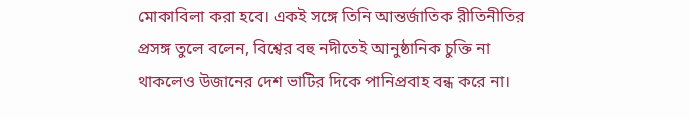মোকাবিলা করা হবে। একই সঙ্গে তিনি আন্তর্জাতিক রীতিনীতির প্রসঙ্গ তুলে বলেন, বিশ্বের বহু নদীতেই আনুষ্ঠানিক চুক্তি না থাকলেও উজানের দেশ ভাটির দিকে পানিপ্রবাহ বন্ধ করে না।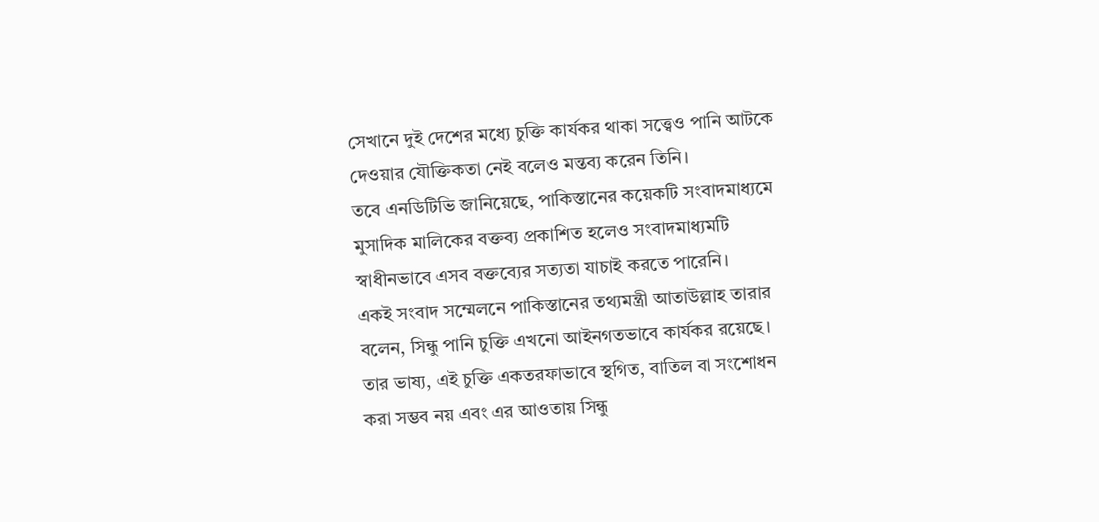সেখানে দুই দেশের মধ্যে চুক্তি কার্যকর থাকা সত্ত্বেও পানি আটকে দেওয়ার যৌক্তিকতা নেই বলেও মন্তব্য করেন তিনি।
তবে এনডিটিভি জানিয়েছে, পাকিস্তানের কয়েকটি সংবাদমাধ্যমে মুসাদিক মালিকের বক্তব্য প্রকাশিত হলেও সংবাদমাধ্যমটি স্বাধীনভাবে এসব বক্তব্যের সত্যতা যাচাই করতে পারেনি।
একই সংবাদ সম্মেলনে পাকিস্তানের তথ্যমন্ত্রী আতাউল্লাহ তারার বলেন, সিন্ধু পানি চুক্তি এখনো আইনগতভাবে কার্যকর রয়েছে। তার ভাষ্য, এই চুক্তি একতরফাভাবে স্থগিত, বাতিল বা সংশোধন করা সম্ভব নয় এবং এর আওতায় সিন্ধু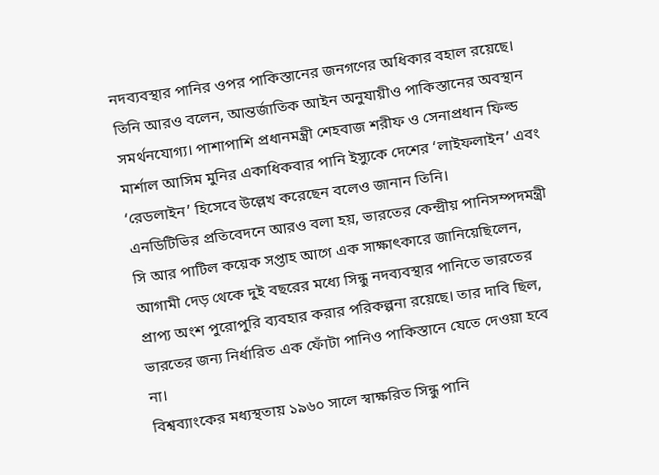নদব্যবস্থার পানির ওপর পাকিস্তানের জনগণের অধিকার বহাল রয়েছে।
তিনি আরও বলেন, আন্তর্জাতিক আইন অনুযায়ীও পাকিস্তানের অবস্থান সমর্থনযোগ্য। পাশাপাশি প্রধানমন্ত্রী শেহবাজ শরীফ ও সেনাপ্রধান ফিল্ড মার্শাল আসিম মুনির একাধিকবার পানি ইস্যুকে দেশের ‘লাইফলাইন’ এবং ‘রেডলাইন’ হিসেবে উল্লেখ করেছেন বলেও জানান তিনি।
এনডিটিভির প্রতিবেদনে আরও বলা হয়, ভারতের কেন্দ্রীয় পানিসম্পদমন্ত্রী সি আর পাটিল কয়েক সপ্তাহ আগে এক সাক্ষাৎকারে জানিয়েছিলেন, আগামী দেড় থেকে দুই বছরের মধ্যে সিন্ধু নদব্যবস্থার পানিতে ভারতের প্রাপ্য অংশ পুরোপুরি ব্যবহার করার পরিকল্পনা রয়েছে। তার দাবি ছিল, ভারতের জন্য নির্ধারিত এক ফোঁটা পানিও পাকিস্তানে যেতে দেওয়া হবে না।
বিশ্বব্যাংকের মধ্যস্থতায় ১৯৬০ সালে স্বাক্ষরিত সিন্ধু পানি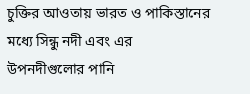চুক্তির আওতায় ভারত ও পাকিস্তানের মধ্যে সিন্ধু নদী এবং এর উপনদীগুলোর পানি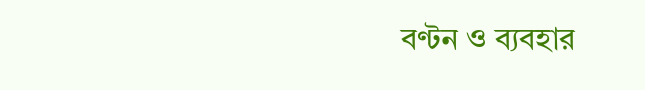বণ্টন ও ব্যবহার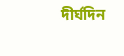দীর্ঘদিন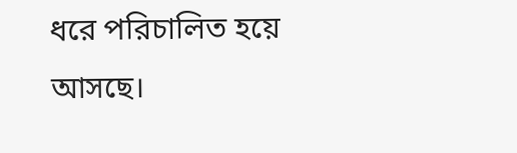ধরে পরিচালিত হয়ে আসছে।